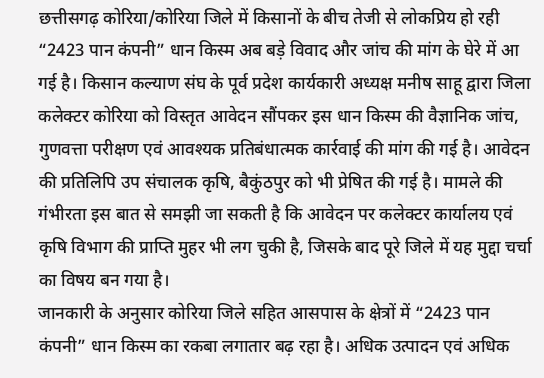छत्तीसगढ़ कोरिया/कोरिया जिले में किसानों के बीच तेजी से लोकप्रिय हो रही “2423 पान कंपनी” धान किस्म अब बड़े विवाद और जांच की मांग के घेरे में आ गई है। किसान कल्याण संघ के पूर्व प्रदेश कार्यकारी अध्यक्ष मनीष साहू द्वारा जिला कलेक्टर कोरिया को विस्तृत आवेदन सौंपकर इस धान किस्म की वैज्ञानिक जांच, गुणवत्ता परीक्षण एवं आवश्यक प्रतिबंधात्मक कार्रवाई की मांग की गई है। आवेदन की प्रतिलिपि उप संचालक कृषि, बैकुंठपुर को भी प्रेषित की गई है। मामले की गंभीरता इस बात से समझी जा सकती है कि आवेदन पर कलेक्टर कार्यालय एवं कृषि विभाग की प्राप्ति मुहर भी लग चुकी है, जिसके बाद पूरे जिले में यह मुद्दा चर्चा का विषय बन गया है।
जानकारी के अनुसार कोरिया जिले सहित आसपास के क्षेत्रों में “2423 पान कंपनी” धान किस्म का रकबा लगातार बढ़ रहा है। अधिक उत्पादन एवं अधिक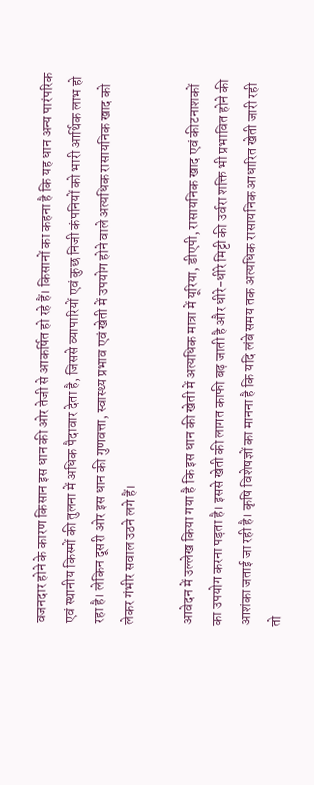वजनदार होने के कारण किसान इस धान की ओर तेजी से आकर्षित हो रहे हैं। किसानों का कहना है कि यह धान अन्य पारंपरिक एवं स्थानीय किस्मों की तुलना में अधिक पैदावार देता है, जिससे व्यापारियों एवं कुछ निजी कंपनियों को भारी आर्थिक लाभ हो रहा है। लेकिन दूसरी ओर इस धान की गुणवत्ता, स्वास्थ्य प्रभाव एवं खेती में उपयोग होने वाले अत्यधिक रासायनिक खाद को लेकर गंभीर सवाल उठने लगे हैं।

आवेदन में उल्लेख किया गया है कि इस धान की खेती में अत्यधिक मात्रा में यूरिया, डीएपी, रासायनिक खाद एवं कीटनाशकों का उपयोग करना पड़ता है। इससे खेती की लागत काफी बढ़ जाती है और धीरे-धीरे मिट्टी की उर्वरा शक्ति भी प्रभावित होने की आशंका जताई जा रही है। कृषि विशेषज्ञों का मानना है कि यदि लंबे समय तक अत्यधिक रासायनिक आधारित खेती जारी रही तो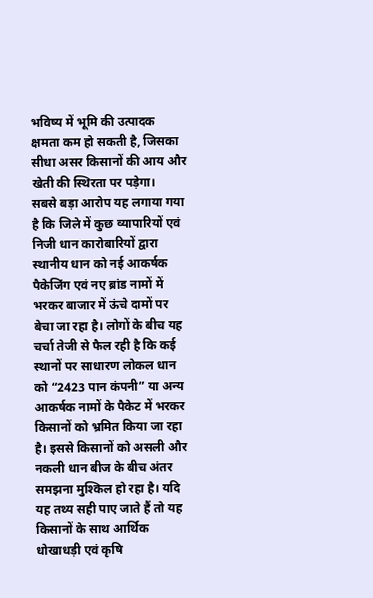भविष्य में भूमि की उत्पादक क्षमता कम हो सकती है, जिसका सीधा असर किसानों की आय और खेती की स्थिरता पर पड़ेगा।
सबसे बड़ा आरोप यह लगाया गया है कि जिले में कुछ व्यापारियों एवं निजी धान कारोबारियों द्वारा स्थानीय धान को नई आकर्षक पैकेजिंग एवं नए ब्रांड नामों में भरकर बाजार में ऊंचे दामों पर बेचा जा रहा है। लोगों के बीच यह चर्चा तेजी से फैल रही है कि कई स्थानों पर साधारण लोकल धान को “2423 पान कंपनी” या अन्य आकर्षक नामों के पैकेट में भरकर किसानों को भ्रमित किया जा रहा है। इससे किसानों को असली और नकली धान बीज के बीच अंतर समझना मुश्किल हो रहा है। यदि यह तथ्य सही पाए जाते हैं तो यह किसानों के साथ आर्थिक धोखाधड़ी एवं कृषि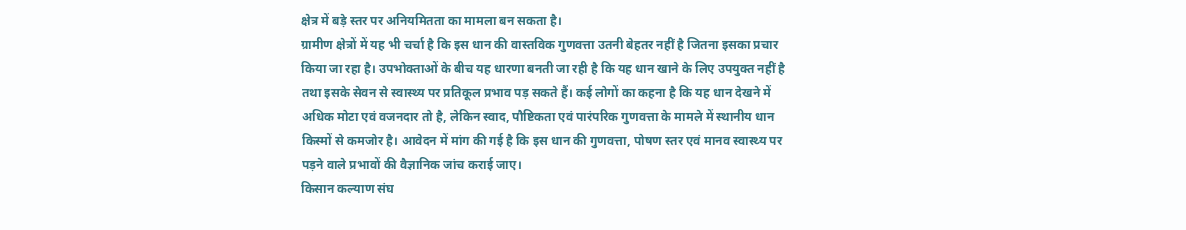क्षेत्र में बड़े स्तर पर अनियमितता का मामला बन सकता है।
ग्रामीण क्षेत्रों में यह भी चर्चा है कि इस धान की वास्तविक गुणवत्ता उतनी बेहतर नहीं है जितना इसका प्रचार किया जा रहा है। उपभोक्ताओं के बीच यह धारणा बनती जा रही है कि यह धान खाने के लिए उपयुक्त नहीं है तथा इसके सेवन से स्वास्थ्य पर प्रतिकूल प्रभाव पड़ सकते हैं। कई लोगों का कहना है कि यह धान देखने में अधिक मोटा एवं वजनदार तो है, लेकिन स्वाद, पौष्टिकता एवं पारंपरिक गुणवत्ता के मामले में स्थानीय धान किस्मों से कमजोर है। आवेदन में मांग की गई है कि इस धान की गुणवत्ता, पोषण स्तर एवं मानव स्वास्थ्य पर पड़ने वाले प्रभावों की वैज्ञानिक जांच कराई जाए।
किसान कल्याण संघ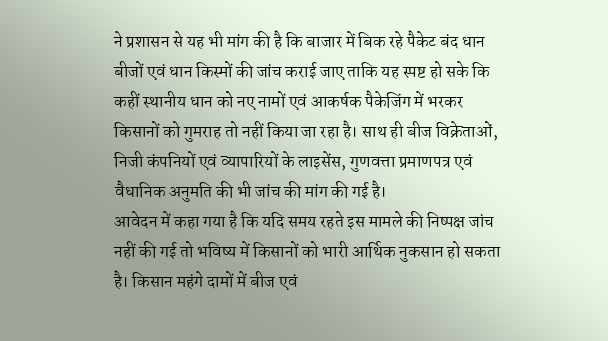ने प्रशासन से यह भी मांग की है कि बाजार में बिक रहे पैकेट बंद धान बीजों एवं धान किस्मों की जांच कराई जाए ताकि यह स्पष्ट हो सके कि कहीं स्थानीय धान को नए नामों एवं आकर्षक पैकेजिंग में भरकर किसानों को गुमराह तो नहीं किया जा रहा है। साथ ही बीज विक्रेताओं, निजी कंपनियों एवं व्यापारियों के लाइसेंस, गुणवत्ता प्रमाणपत्र एवं वैधानिक अनुमति की भी जांच की मांग की गई है।
आवेदन में कहा गया है कि यदि समय रहते इस मामले की निष्पक्ष जांच नहीं की गई तो भविष्य में किसानों को भारी आर्थिक नुकसान हो सकता है। किसान महंगे दामों में बीज एवं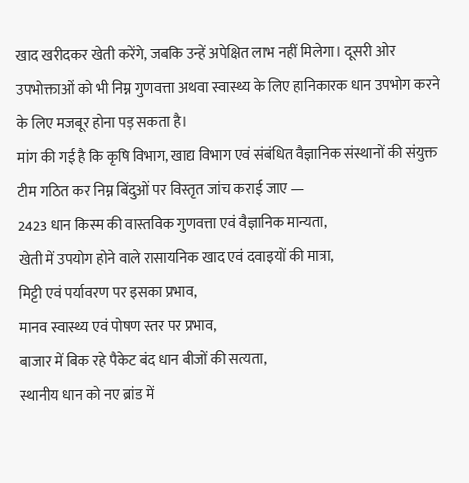खाद खरीदकर खेती करेंगे, जबकि उन्हें अपेक्षित लाभ नहीं मिलेगा। दूसरी ओर उपभोक्ताओं को भी निम्न गुणवत्ता अथवा स्वास्थ्य के लिए हानिकारक धान उपभोग करने के लिए मजबूर होना पड़ सकता है।
मांग की गई है कि कृषि विभाग, खाद्य विभाग एवं संबंधित वैज्ञानिक संस्थानों की संयुक्त टीम गठित कर निम्न बिंदुओं पर विस्तृत जांच कराई जाए —
2423 धान किस्म की वास्तविक गुणवत्ता एवं वैज्ञानिक मान्यता,
खेती में उपयोग होने वाले रासायनिक खाद एवं दवाइयों की मात्रा,
मिट्टी एवं पर्यावरण पर इसका प्रभाव,
मानव स्वास्थ्य एवं पोषण स्तर पर प्रभाव,
बाजार में बिक रहे पैकेट बंद धान बीजों की सत्यता,
स्थानीय धान को नए ब्रांड में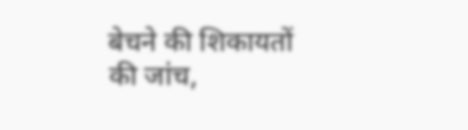बेचने की शिकायतों की जांच,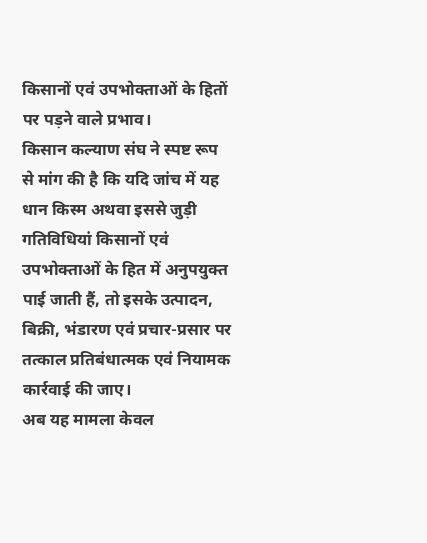किसानों एवं उपभोक्ताओं के हितों पर पड़ने वाले प्रभाव।
किसान कल्याण संघ ने स्पष्ट रूप से मांग की है कि यदि जांच में यह धान किस्म अथवा इससे जुड़ी गतिविधियां किसानों एवं उपभोक्ताओं के हित में अनुपयुक्त पाई जाती हैं, तो इसके उत्पादन, बिक्री, भंडारण एवं प्रचार-प्रसार पर तत्काल प्रतिबंधात्मक एवं नियामक कार्रवाई की जाए।
अब यह मामला केवल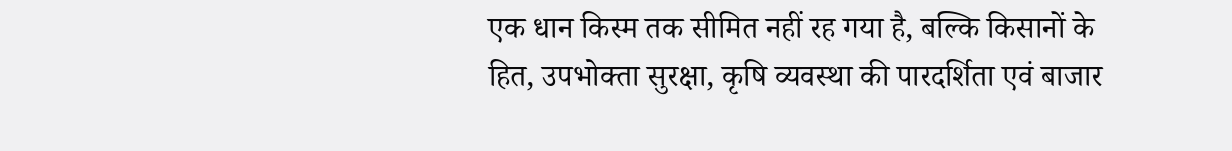एक धान किस्म तक सीमित नहीं रह गया है, बल्कि किसानों के हित, उपभोक्ता सुरक्षा, कृषि व्यवस्था की पारदर्शिता एवं बाजार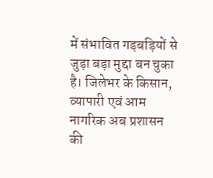में संभावित गड़बड़ियों से जुड़ा बड़ा मुद्दा बन चुका है। जिलेभर के किसान, व्यापारी एवं आम नागरिक अब प्रशासन की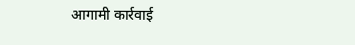आगामी कार्रवाई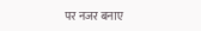पर नजर बनाए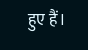हुए हैं।